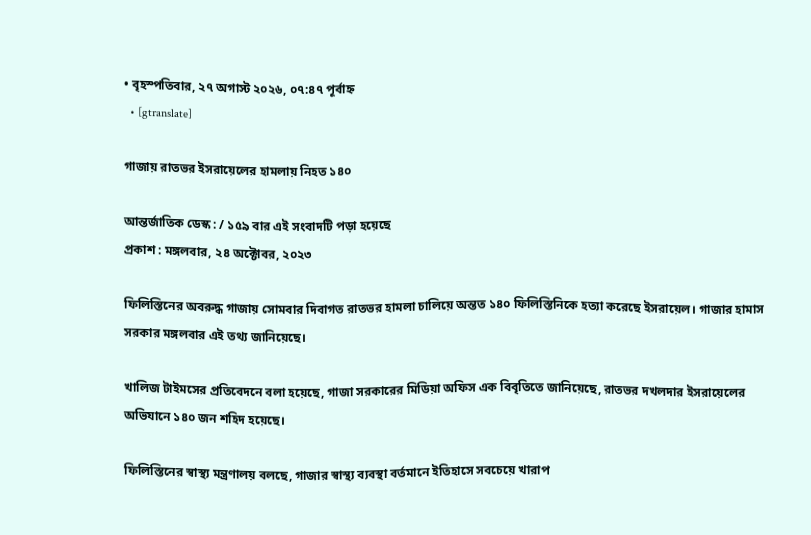• বৃহস্পতিবার, ২৭ অগাস্ট ২০২৬, ০৭:৪৭ পূর্বাহ্ন
  • [gtranslate]

গাজায় রাতভর ইসরায়েলের হামলায় নিহত ১৪০

আন্তর্জাতিক ডেস্ক : / ১৫৯ বার এই সংবাদটি পড়া হয়েছে
প্রকাশ : মঙ্গলবার, ২৪ অক্টোবর, ২০২৩

ফিলিস্তিনের অবরুদ্ধ গাজায় সোমবার দিবাগত রাতভর হামলা চালিয়ে অন্তত ১৪০ ফিলিস্তিনিকে হত্যা করেছে ইসরায়েল। গাজার হামাস সরকার মঙ্গলবার এই তথ্য জানিয়েছে।

খালিজ টাইমসের প্রতিবেদনে বলা হয়েছে, গাজা সরকারের মিডিয়া অফিস এক বিবৃতিতে জানিয়েছে, রাতভর দখলদার ইসরায়েলের অভিযানে ১৪০ জন শহিদ হয়েছে।

ফিলিস্তিনের স্বাস্থ্য মন্ত্রণালয় বলছে, গাজার স্বাস্থ্য ব্যবস্থা বর্তমানে ইতিহাসে সবচেয়ে খারাপ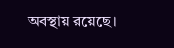অবস্থায় রয়েছে।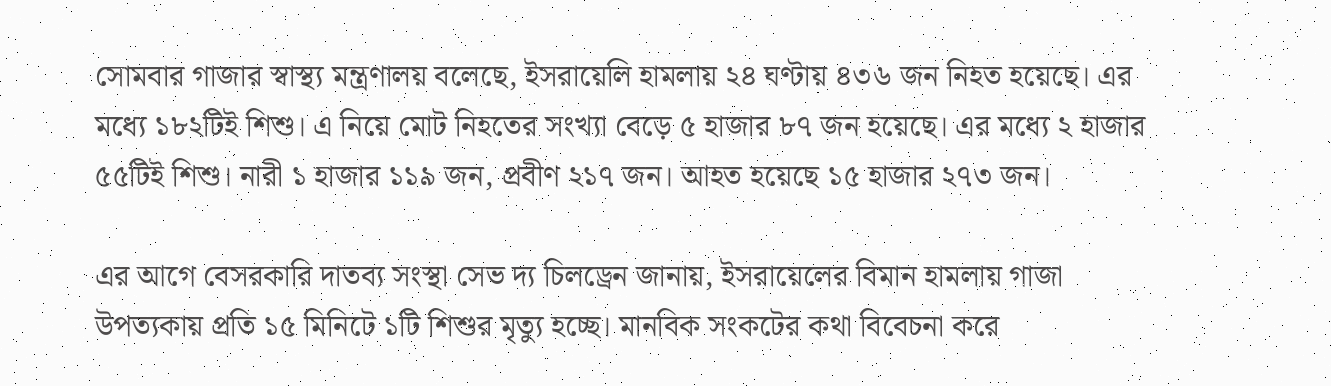সোমবার গাজার স্বাস্থ্য মন্ত্রণালয় বলেছে, ইসরায়েলি হামলায় ২৪ ঘণ্টায় ৪৩৬ জন নিহত হয়েছে। এর মধ্যে ১৮২টিই শিশু। এ নিয়ে মোট নিহতের সংখ্যা বেড়ে ৫ হাজার ৮৭ জন হয়েছে। এর মধ্যে ২ হাজার ৫৫টিই শিশু। নারী ১ হাজার ১১৯ জন, প্রবীণ ২১৭ জন। আহত হয়েছে ১৫ হাজার ২৭৩ জন।

এর আগে বেসরকারি দাতব্য সংস্থা সেভ দ্য চিলড্রেন জানায়, ইসরায়েলের বিমান হামলায় গাজা উপত্যকায় প্রতি ১৫ মিনিটে ১টি শিশুর মৃত্যু হচ্ছে। মানবিক সংকটের কথা বিবেচনা করে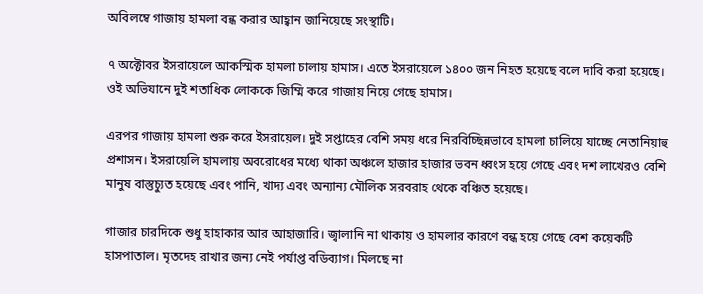অবিলম্বে গাজায় হামলা বন্ধ করার আহ্বান জানিয়েছে সংস্থাটি।

৭ অক্টোবর ইসরায়েলে আকস্মিক হামলা চালায় হামাস। এতে ইসরায়েলে ১৪০০ জন নিহত হয়েছে বলে দাবি করা হয়েছে। ওই অভিযানে দুই শতাধিক লোককে জিম্মি করে গাজায় নিয়ে গেছে হামাস।

এরপর গাজায় হামলা শুরু করে ইসরায়েল। দুই সপ্তাহের বেশি সময় ধরে নিরবিচ্ছিন্নভাবে হামলা চালিয়ে যাচ্ছে নেতানিয়াহু প্রশাসন। ইসরায়েলি হামলায় অবরোধের মধ্যে থাকা অঞ্চলে হাজার হাজার ভবন ধ্বংস হয়ে গেছে এবং দশ লাখেরও বেশি মানুষ বাস্তুচ্যুত হয়েছে এবং পানি, খাদ্য এবং অন্যান্য মৌলিক সরবরাহ থেকে বঞ্চিত হয়েছে।

গাজার চারদিকে শুধু হাহাকার আর আহাজারি। জ্বালানি না থাকায় ও হামলার কারণে বন্ধ হয়ে গেছে বেশ কয়েকটি হাসপাতাল। মৃতদেহ রাখার জন্য নেই পর্যাপ্ত বডিব্যাগ। মিলছে না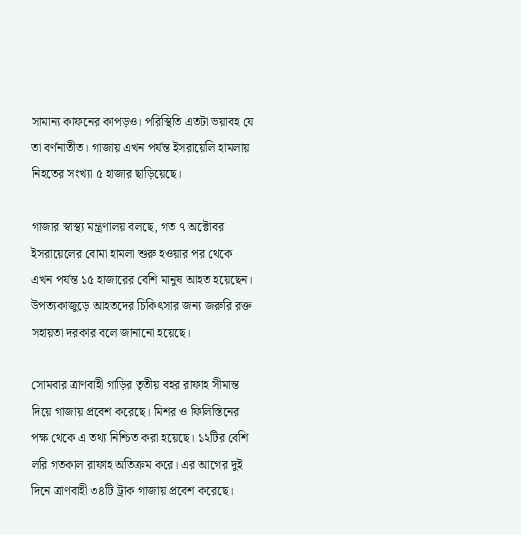সামান্য কাফনের কাপড়ও। পরিস্থিতি এতটা ভয়াবহ যে তা বর্ণনাতীত। গাজায় এখন পর্যন্ত ইসরায়েলি হামলায় নিহতের সংখ্যা ৫ হাজার ছাড়িয়েছে।

গাজার স্বাস্থ্য মন্ত্রণালয় বলছে, গত ৭ অক্টোবর ইসরায়েলের বোমা হামলা শুরু হওয়ার পর থেকে এখন পর্যন্ত ১৫ হাজারের বেশি মানুষ আহত হয়েছেন। উপত্যকাজুড়ে আহতদের চিকিৎসার জন্য জরুরি রক্ত সহায়তা দরকার বলে জানানো হয়েছে।

সোমবার ত্রাণবাহী গাড়ির তৃতীয় বহর রাফাহ সীমান্ত দিয়ে গাজায় প্রবেশ করেছে। মিশর ও ফিলিস্তিনের পক্ষ থেকে এ তথ্য নিশ্চিত করা হয়েছে। ১২টির বেশি লরি গতকাল রাফাহ অতিক্রম করে। এর আগের দুই দিনে ত্রাণবাহী ৩৪টি ট্রাক গাজায় প্রবেশ করেছে।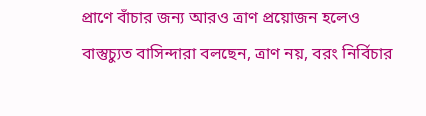প্রাণে বাঁচার জন্য আরও ত্রাণ প্রয়োজন হলেও বাস্তুচ্যুত বাসিন্দারা বলছেন, ত্রাণ নয়, বরং নির্বিচার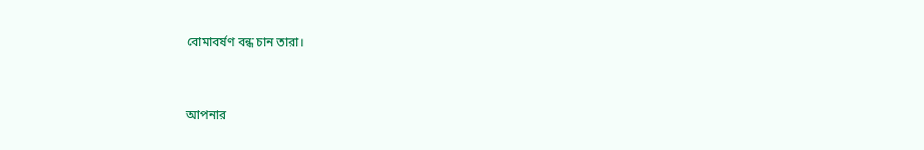বোমাবর্ষণ বন্ধ চান তারা।


আপনার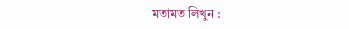মতামত লিখুন :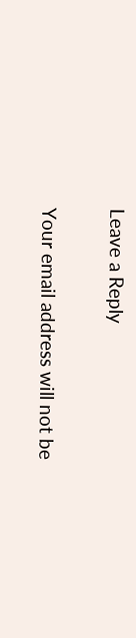Leave a Reply

Your email address will not be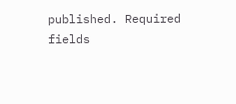published. Required fields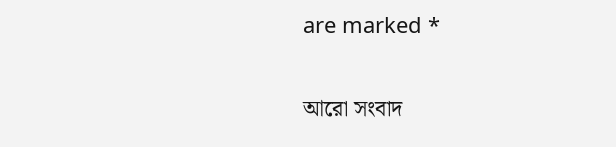are marked *

আরো সংবাদ